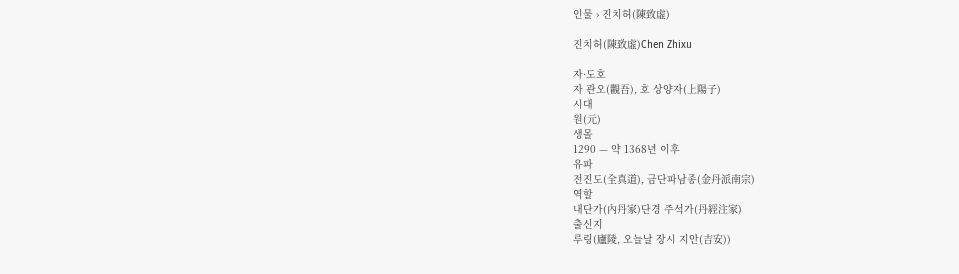인물 › 진치허(陳致虛)

진치허(陳致虛)Chen Zhixu

자·도호
자 관오(觀吾), 호 상양자(上陽子)
시대
원(元)
생몰
1290 — 약 1368년 이후
유파
전진도(全真道), 금단파남종(金丹派南宗)
역할
내단가(內丹家)단경 주석가(丹經注家)
출신지
루링(廬陵, 오늘날 장시 지안(吉安))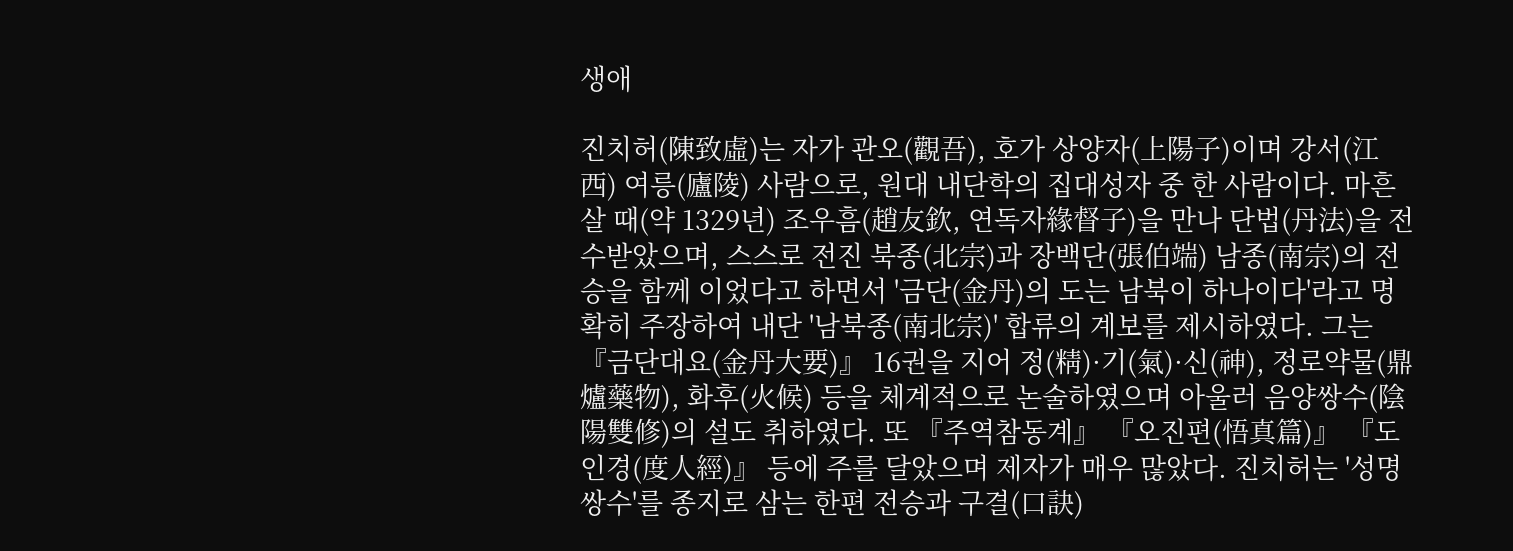생애

진치허(陳致虛)는 자가 관오(觀吾), 호가 상양자(上陽子)이며 강서(江西) 여릉(廬陵) 사람으로, 원대 내단학의 집대성자 중 한 사람이다. 마흔 살 때(약 1329년) 조우흠(趙友欽, 연독자緣督子)을 만나 단법(丹法)을 전수받았으며, 스스로 전진 북종(北宗)과 장백단(張伯端) 남종(南宗)의 전승을 함께 이었다고 하면서 '금단(金丹)의 도는 남북이 하나이다'라고 명확히 주장하여 내단 '남북종(南北宗)' 합류의 계보를 제시하였다. 그는 『금단대요(金丹大要)』 16권을 지어 정(精)·기(氣)·신(神), 정로약물(鼎爐藥物), 화후(火候) 등을 체계적으로 논술하였으며 아울러 음양쌍수(陰陽雙修)의 설도 취하였다. 또 『주역참동계』 『오진편(悟真篇)』 『도인경(度人經)』 등에 주를 달았으며 제자가 매우 많았다. 진치허는 '성명쌍수'를 종지로 삼는 한편 전승과 구결(口訣)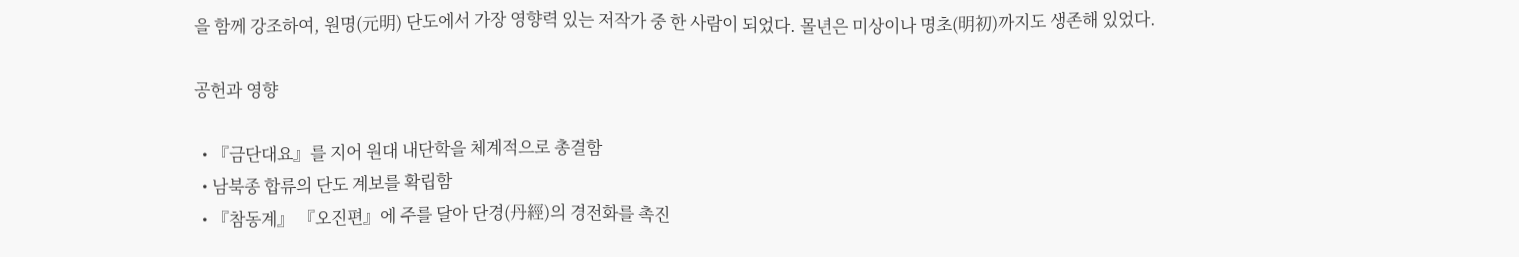을 함께 강조하여, 원명(元明) 단도에서 가장 영향력 있는 저작가 중 한 사람이 되었다. 몰년은 미상이나 명초(明初)까지도 생존해 있었다.

공헌과 영향

  • 『금단대요』를 지어 원대 내단학을 체계적으로 총결함
  • 남북종 합류의 단도 계보를 확립함
  • 『참동계』 『오진편』에 주를 달아 단경(丹經)의 경전화를 촉진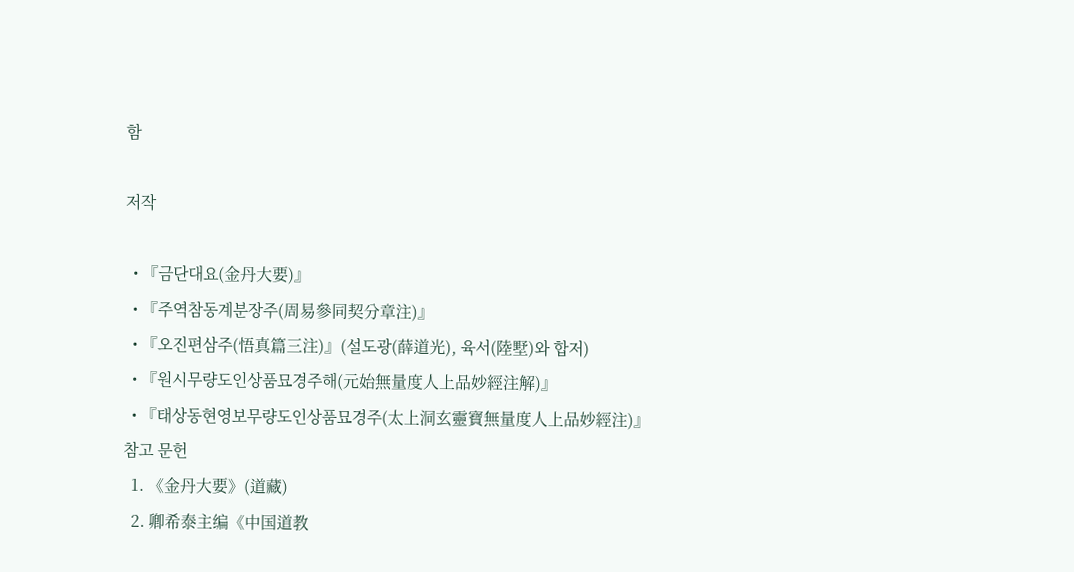함

저작

  • 『금단대요(金丹大要)』
  • 『주역참동계분장주(周易參同契分章注)』
  • 『오진편삼주(悟真篇三注)』(설도광(薛道光), 육서(陸墅)와 합저)
  • 『원시무량도인상품묘경주해(元始無量度人上品妙經注解)』
  • 『태상동현영보무량도인상품묘경주(太上洞玄靈寶無量度人上品妙經注)』
참고 문헌
  1. 《金丹大要》(道藏)
  2. 卿希泰主编《中国道教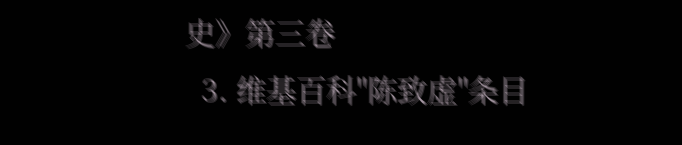史》第三卷
  3. 维基百科"陈致虚"条目